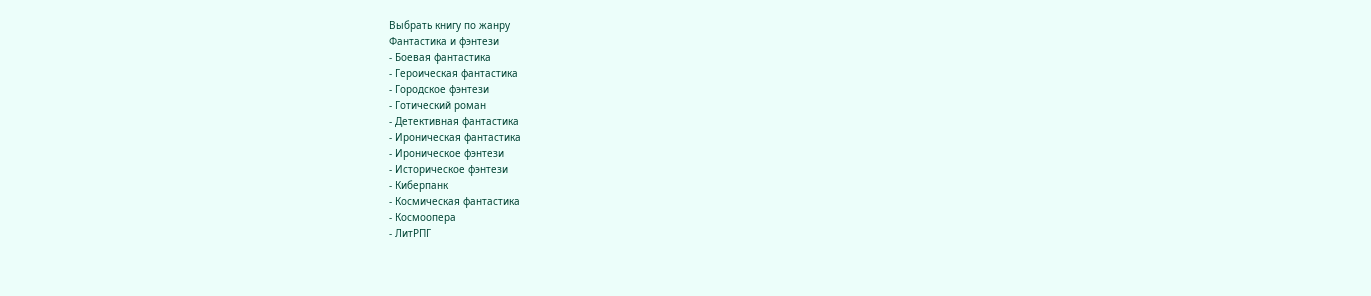Выбрать книгу по жанру
Фантастика и фэнтези
- Боевая фантастика
- Героическая фантастика
- Городское фэнтези
- Готический роман
- Детективная фантастика
- Ироническая фантастика
- Ироническое фэнтези
- Историческое фэнтези
- Киберпанк
- Космическая фантастика
- Космоопера
- ЛитРПГ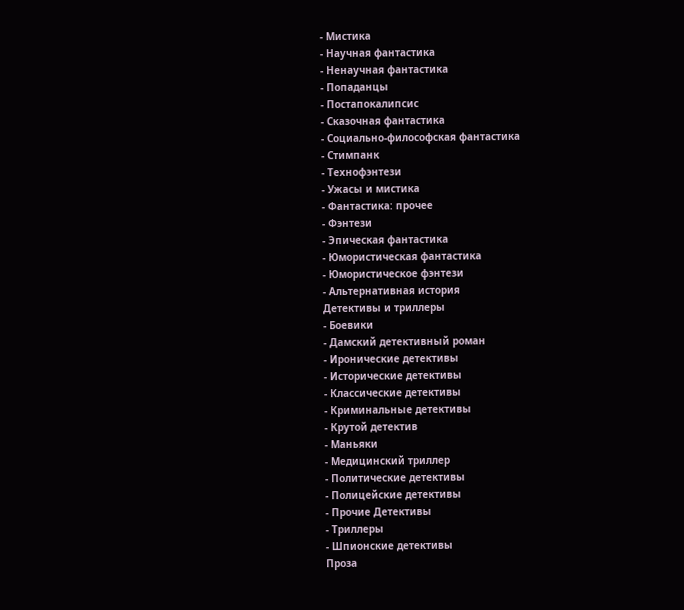- Мистика
- Научная фантастика
- Ненаучная фантастика
- Попаданцы
- Постапокалипсис
- Сказочная фантастика
- Социально-философская фантастика
- Стимпанк
- Технофэнтези
- Ужасы и мистика
- Фантастика: прочее
- Фэнтези
- Эпическая фантастика
- Юмористическая фантастика
- Юмористическое фэнтези
- Альтернативная история
Детективы и триллеры
- Боевики
- Дамский детективный роман
- Иронические детективы
- Исторические детективы
- Классические детективы
- Криминальные детективы
- Крутой детектив
- Маньяки
- Медицинский триллер
- Политические детективы
- Полицейские детективы
- Прочие Детективы
- Триллеры
- Шпионские детективы
Проза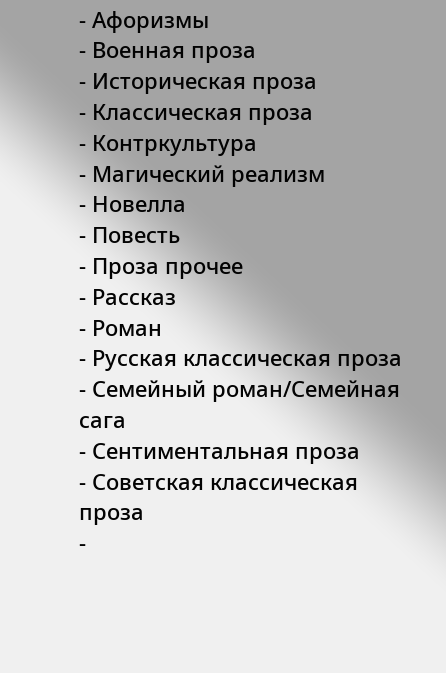- Афоризмы
- Военная проза
- Историческая проза
- Классическая проза
- Контркультура
- Магический реализм
- Новелла
- Повесть
- Проза прочее
- Рассказ
- Роман
- Русская классическая проза
- Семейный роман/Семейная сага
- Сентиментальная проза
- Советская классическая проза
-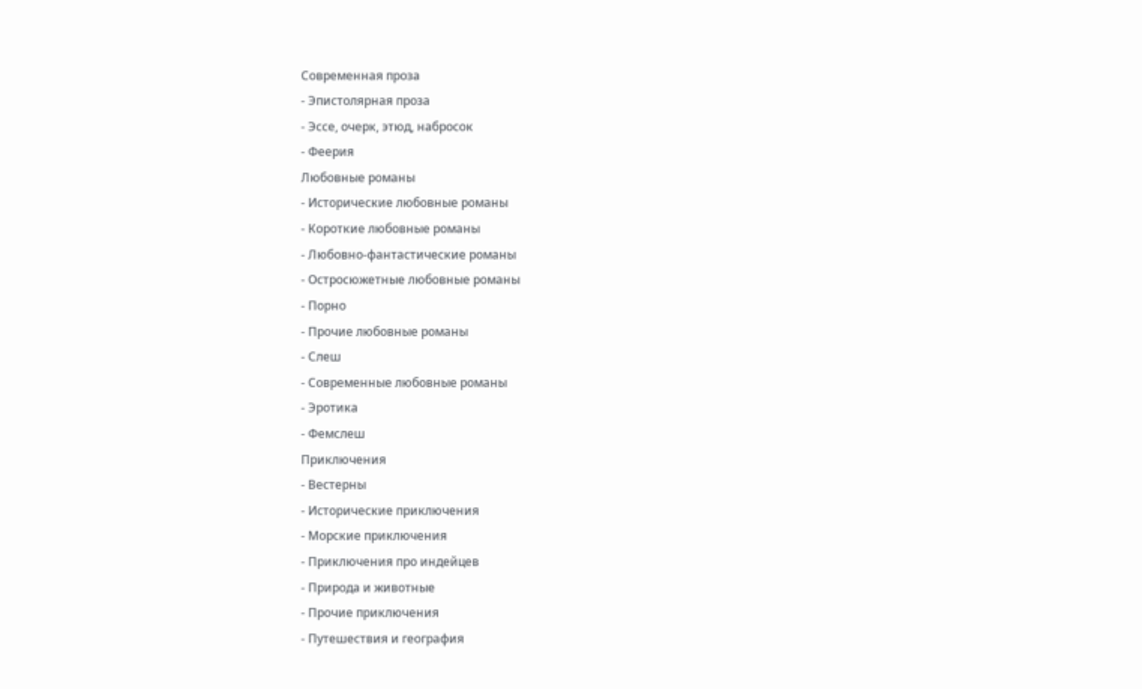Современная проза
- Эпистолярная проза
- Эссе, очерк, этюд, набросок
- Феерия
Любовные романы
- Исторические любовные романы
- Короткие любовные романы
- Любовно-фантастические романы
- Остросюжетные любовные романы
- Порно
- Прочие любовные романы
- Слеш
- Современные любовные романы
- Эротика
- Фемслеш
Приключения
- Вестерны
- Исторические приключения
- Морские приключения
- Приключения про индейцев
- Природа и животные
- Прочие приключения
- Путешествия и география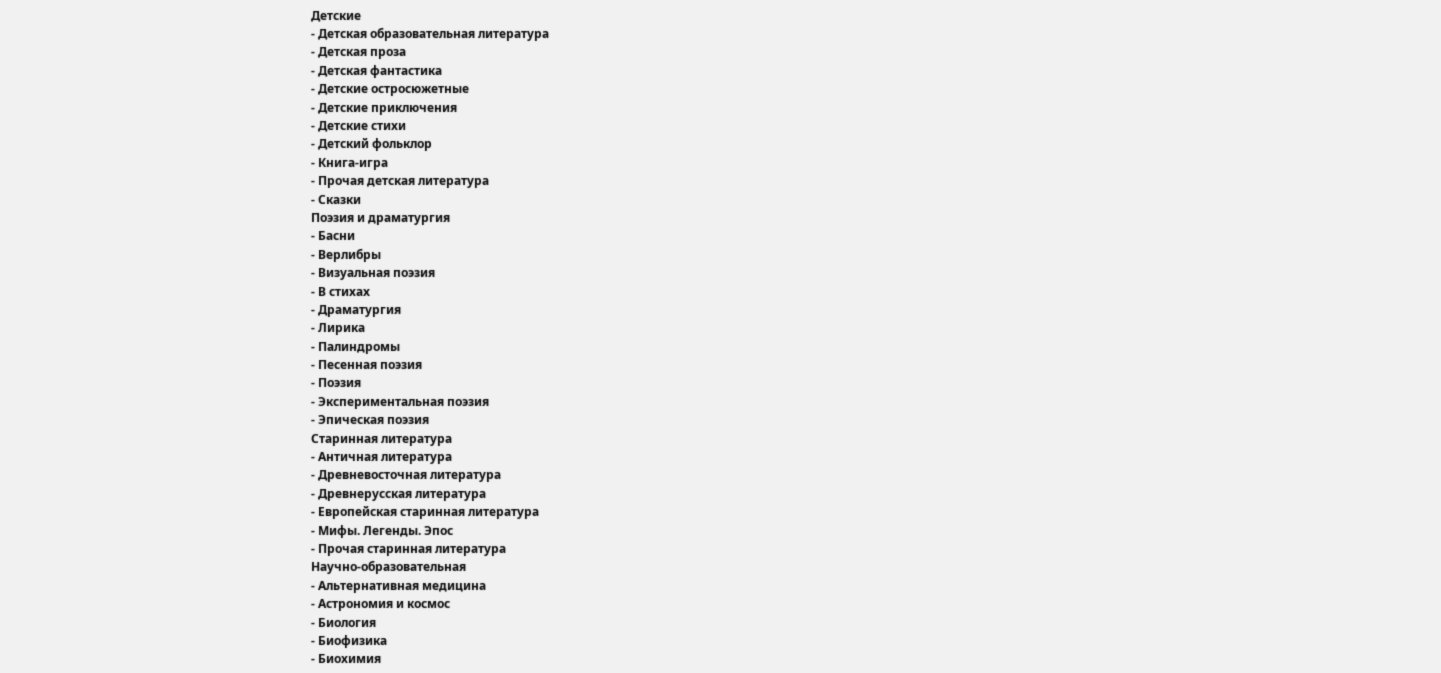Детские
- Детская образовательная литература
- Детская проза
- Детская фантастика
- Детские остросюжетные
- Детские приключения
- Детские стихи
- Детский фольклор
- Книга-игра
- Прочая детская литература
- Сказки
Поэзия и драматургия
- Басни
- Верлибры
- Визуальная поэзия
- В стихах
- Драматургия
- Лирика
- Палиндромы
- Песенная поэзия
- Поэзия
- Экспериментальная поэзия
- Эпическая поэзия
Старинная литература
- Античная литература
- Древневосточная литература
- Древнерусская литература
- Европейская старинная литература
- Мифы. Легенды. Эпос
- Прочая старинная литература
Научно-образовательная
- Альтернативная медицина
- Астрономия и космос
- Биология
- Биофизика
- Биохимия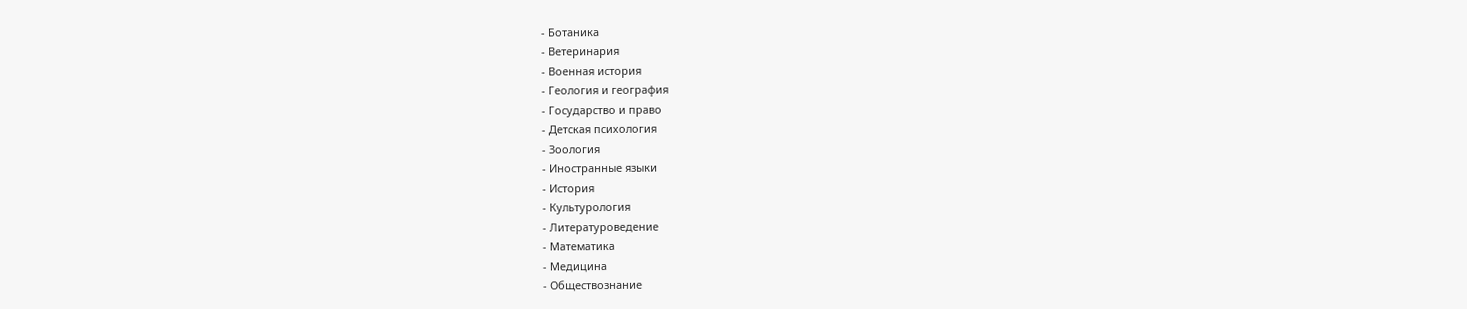- Ботаника
- Ветеринария
- Военная история
- Геология и география
- Государство и право
- Детская психология
- Зоология
- Иностранные языки
- История
- Культурология
- Литературоведение
- Математика
- Медицина
- Обществознание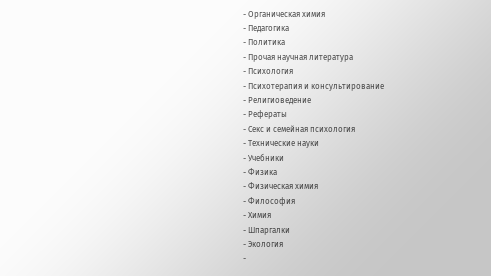- Органическая химия
- Педагогика
- Политика
- Прочая научная литература
- Психология
- Психотерапия и консультирование
- Религиоведение
- Рефераты
- Секс и семейная психология
- Технические науки
- Учебники
- Физика
- Физическая химия
- Философия
- Химия
- Шпаргалки
- Экология
-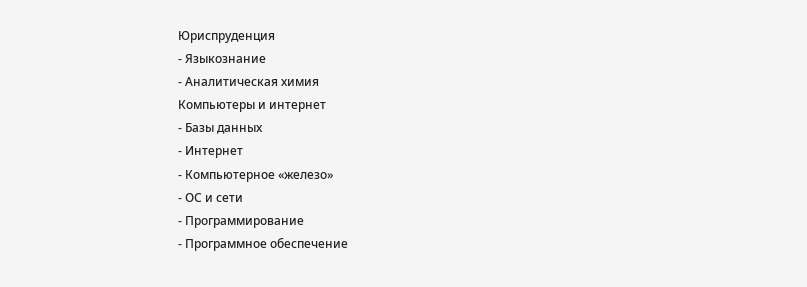Юриспруденция
- Языкознание
- Аналитическая химия
Компьютеры и интернет
- Базы данных
- Интернет
- Компьютерное «железо»
- ОС и сети
- Программирование
- Программное обеспечение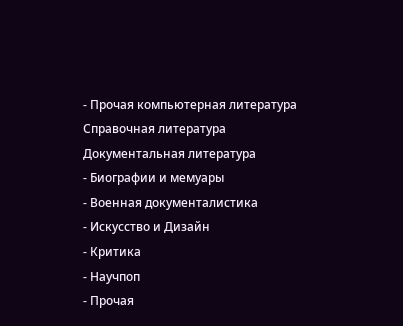- Прочая компьютерная литература
Справочная литература
Документальная литература
- Биографии и мемуары
- Военная документалистика
- Искусство и Дизайн
- Критика
- Научпоп
- Прочая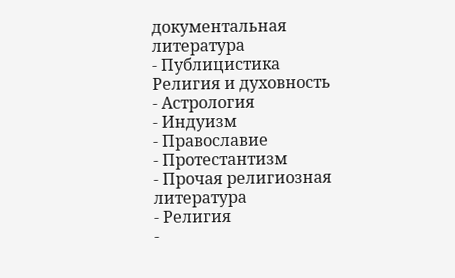документальная литература
- Публицистика
Религия и духовность
- Астрология
- Индуизм
- Православие
- Протестантизм
- Прочая религиозная литература
- Религия
-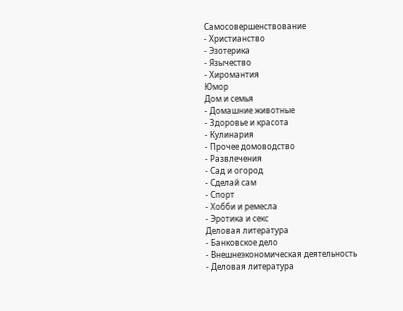Самосовершенствование
- Христианство
- Эзотерика
- Язычество
- Хиромантия
Юмор
Дом и семья
- Домашние животные
- Здоровье и красота
- Кулинария
- Прочее домоводство
- Развлечения
- Сад и огород
- Сделай сам
- Спорт
- Хобби и ремесла
- Эротика и секс
Деловая литература
- Банковское дело
- Внешнеэкономическая деятельность
- Деловая литература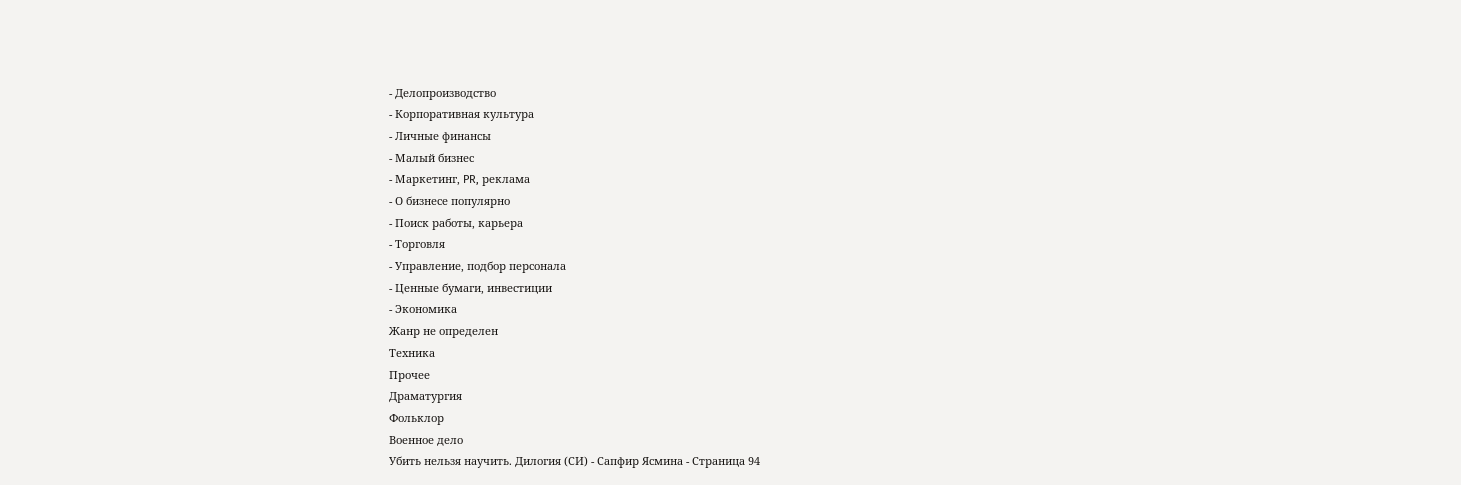- Делопроизводство
- Корпоративная культура
- Личные финансы
- Малый бизнес
- Маркетинг, PR, реклама
- О бизнесе популярно
- Поиск работы, карьера
- Торговля
- Управление, подбор персонала
- Ценные бумаги, инвестиции
- Экономика
Жанр не определен
Техника
Прочее
Драматургия
Фольклор
Военное дело
Убить нельзя научить. Дилогия (СИ) - Сапфир Ясмина - Страница 94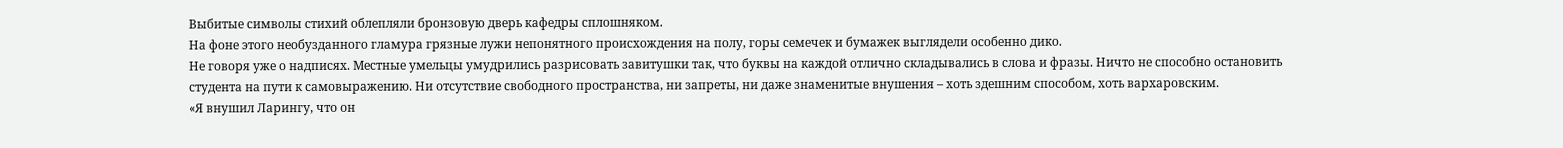Выбитые символы стихий облепляли бронзовую дверь кафедры сплошняком.
На фоне этого необузданного гламура грязные лужи непонятного происхождения на полу, горы семечек и бумажек выглядели особенно дико.
Не говоря уже о надписях. Местные умельцы умудрились разрисовать завитушки так, что буквы на каждой отлично складывались в слова и фразы. Ничто не способно остановить студента на пути к самовыражению. Ни отсутствие свободного пространства, ни запреты, ни даже знаменитые внушения – хоть здешним способом, хоть вархаровским.
«Я внушил Ларингу, что он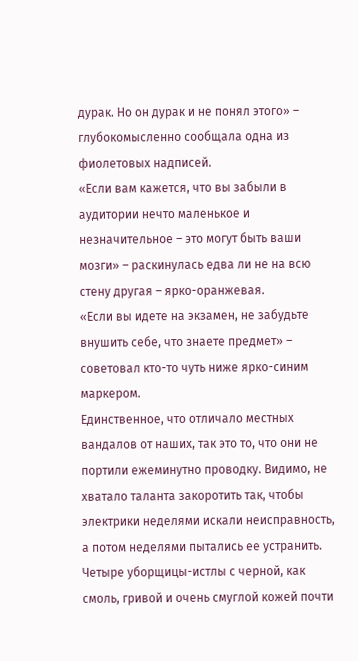дурак. Но он дурак и не понял этого» – глубокомысленно сообщала одна из фиолетовых надписей.
«Если вам кажется, что вы забыли в аудитории нечто маленькое и незначительное – это могут быть ваши мозги» – раскинулась едва ли не на всю стену другая – ярко-оранжевая.
«Если вы идете на экзамен, не забудьте внушить себе, что знаете предмет» – советовал кто-то чуть ниже ярко-синим маркером.
Единственное, что отличало местных вандалов от наших, так это то, что они не портили ежеминутно проводку. Видимо, не хватало таланта закоротить так, чтобы электрики неделями искали неисправность, а потом неделями пытались ее устранить.
Четыре уборщицы-истлы с черной, как смоль, гривой и очень смуглой кожей почти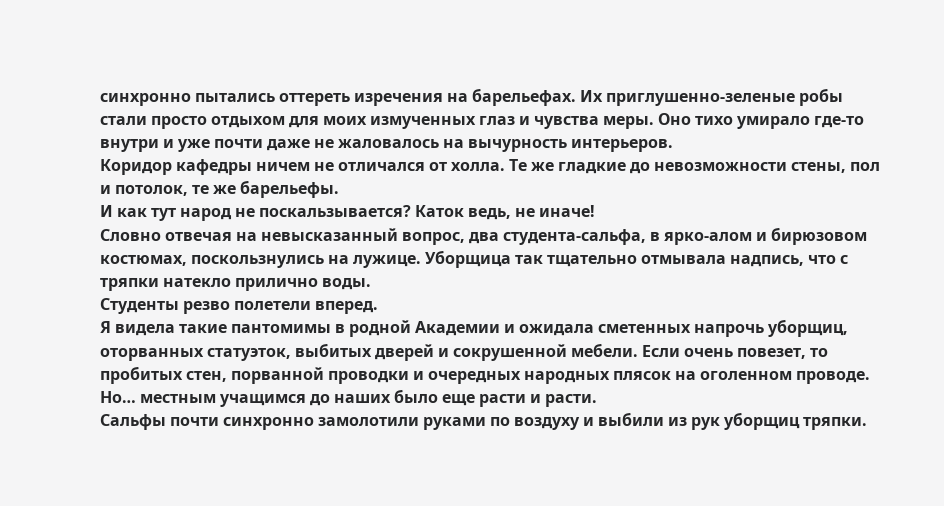синхронно пытались оттереть изречения на барельефах. Их приглушенно-зеленые робы стали просто отдыхом для моих измученных глаз и чувства меры. Оно тихо умирало где-то внутри и уже почти даже не жаловалось на вычурность интерьеров.
Коридор кафедры ничем не отличался от холла. Те же гладкие до невозможности стены, пол и потолок, те же барельефы.
И как тут народ не поскальзывается? Каток ведь, не иначе!
Словно отвечая на невысказанный вопрос, два студента-сальфа, в ярко-алом и бирюзовом костюмах, поскользнулись на лужице. Уборщица так тщательно отмывала надпись, что с тряпки натекло прилично воды.
Студенты резво полетели вперед.
Я видела такие пантомимы в родной Академии и ожидала сметенных напрочь уборщиц, оторванных статуэток, выбитых дверей и сокрушенной мебели. Если очень повезет, то пробитых стен, порванной проводки и очередных народных плясок на оголенном проводе. Но… местным учащимся до наших было еще расти и расти.
Сальфы почти синхронно замолотили руками по воздуху и выбили из рук уборщиц тряпки.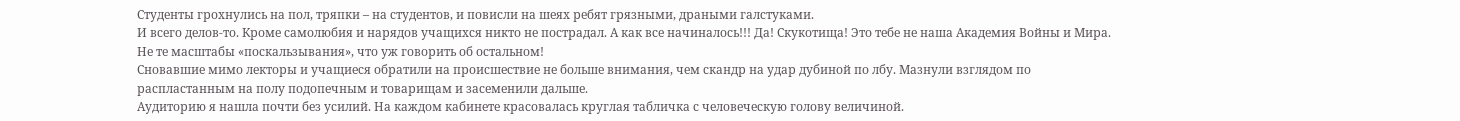Студенты грохнулись на пол, тряпки – на студентов, и повисли на шеях ребят грязными, драными галстуками.
И всего делов-то. Кроме самолюбия и нарядов учащихся никто не пострадал. А как все начиналось!!! Да! Скукотища! Это тебе не наша Академия Войны и Мира. Не те масштабы «поскальзывания», что уж говорить об остальном!
Сновавшие мимо лекторы и учащиеся обратили на происшествие не больше внимания, чем скандр на удар дубиной по лбу. Мазнули взглядом по распластанным на полу подопечным и товарищам и засеменили дальше.
Аудиторию я нашла почти без усилий. На каждом кабинете красовалась круглая табличка с человеческую голову величиной.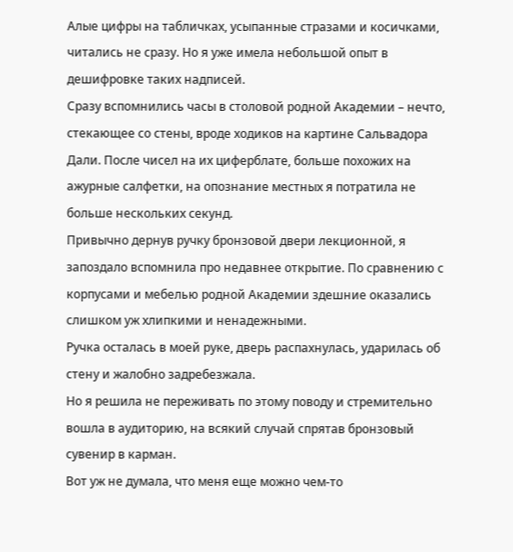Алые цифры на табличках, усыпанные стразами и косичками, читались не сразу. Но я уже имела небольшой опыт в дешифровке таких надписей.
Сразу вспомнились часы в столовой родной Академии – нечто, стекающее со стены, вроде ходиков на картине Сальвадора Дали. После чисел на их циферблате, больше похожих на ажурные салфетки, на опознание местных я потратила не больше нескольких секунд.
Привычно дернув ручку бронзовой двери лекционной, я запоздало вспомнила про недавнее открытие. По сравнению с корпусами и мебелью родной Академии здешние оказались слишком уж хлипкими и ненадежными.
Ручка осталась в моей руке, дверь распахнулась, ударилась об стену и жалобно задребезжала.
Но я решила не переживать по этому поводу и стремительно вошла в аудиторию, на всякий случай спрятав бронзовый сувенир в карман.
Вот уж не думала, что меня еще можно чем-то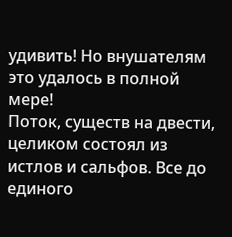удивить! Но внушателям это удалось в полной мере!
Поток, существ на двести, целиком состоял из истлов и сальфов. Все до единого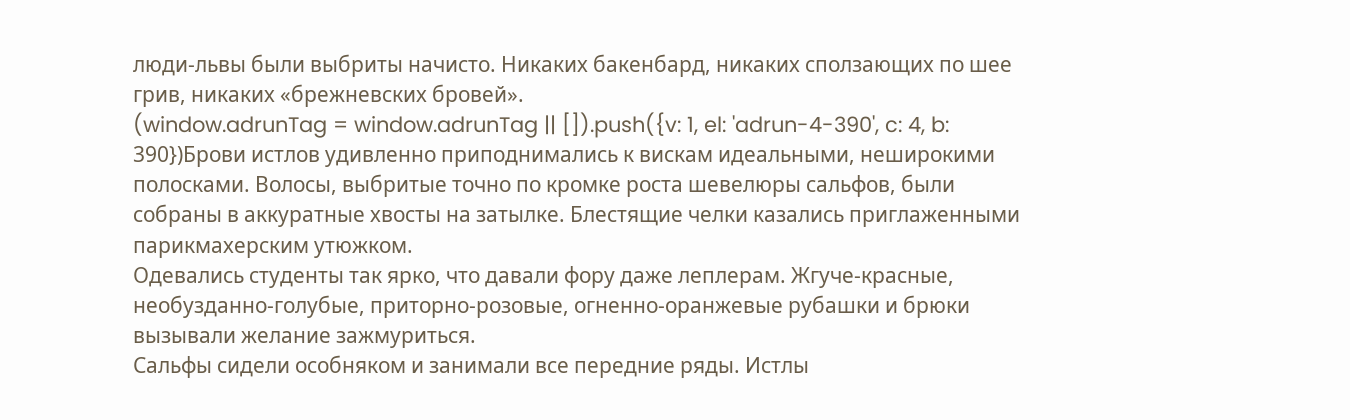люди-львы были выбриты начисто. Никаких бакенбард, никаких сползающих по шее грив, никаких «брежневских бровей».
(window.adrunTag = window.adrunTag || []).push({v: 1, el: 'adrun-4-390', c: 4, b: 390})Брови истлов удивленно приподнимались к вискам идеальными, неширокими полосками. Волосы, выбритые точно по кромке роста шевелюры сальфов, были собраны в аккуратные хвосты на затылке. Блестящие челки казались приглаженными парикмахерским утюжком.
Одевались студенты так ярко, что давали фору даже леплерам. Жгуче-красные, необузданно-голубые, приторно-розовые, огненно-оранжевые рубашки и брюки вызывали желание зажмуриться.
Сальфы сидели особняком и занимали все передние ряды. Истлы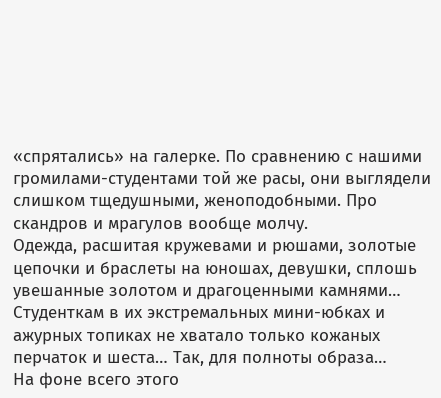«спрятались» на галерке. По сравнению с нашими громилами-студентами той же расы, они выглядели слишком тщедушными, женоподобными. Про скандров и мрагулов вообще молчу.
Одежда, расшитая кружевами и рюшами, золотые цепочки и браслеты на юношах, девушки, сплошь увешанные золотом и драгоценными камнями…
Студенткам в их экстремальных мини-юбках и ажурных топиках не хватало только кожаных перчаток и шеста… Так, для полноты образа…
На фоне всего этого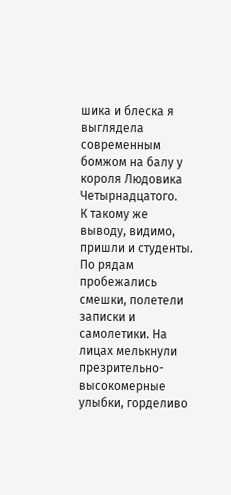шика и блеска я выглядела современным бомжом на балу у короля Людовика Четырнадцатого.
К такому же выводу, видимо, пришли и студенты. По рядам пробежались смешки, полетели записки и самолетики. На лицах мелькнули презрительно-высокомерные улыбки, горделиво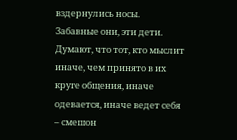вздернулись носы.
Забавные они, эти дети. Думают, что тот, кто мыслит иначе, чем принято в их круге общения, иначе одевается, иначе ведет себя – смешон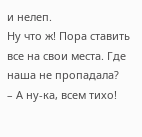и нелеп.
Ну что ж! Пора ставить все на свои места. Где наша не пропадала?
– А ну-ка, всем тихо!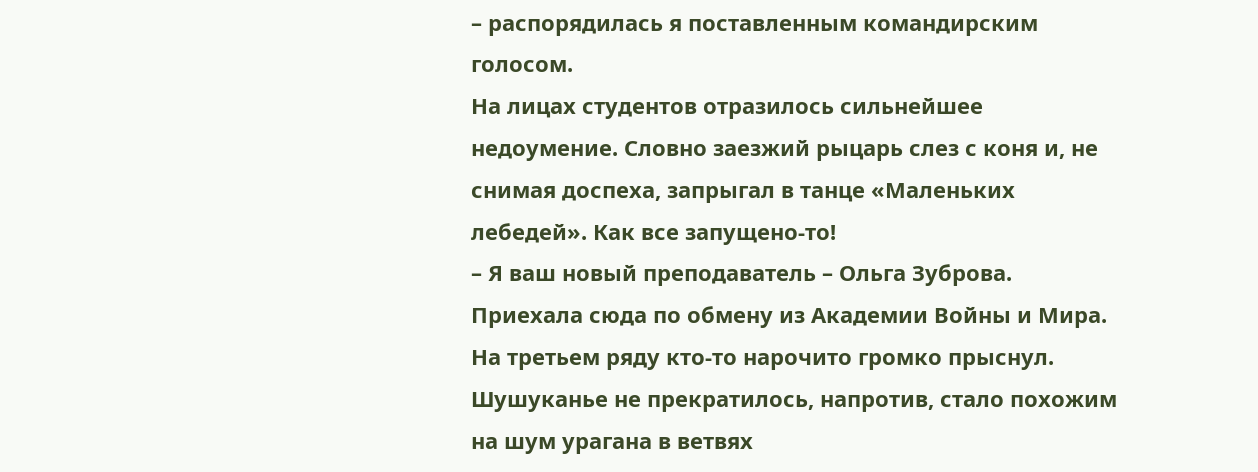– распорядилась я поставленным командирским голосом.
На лицах студентов отразилось сильнейшее недоумение. Словно заезжий рыцарь слез с коня и, не снимая доспеха, запрыгал в танце «Маленьких лебедей». Как все запущено-то!
– Я ваш новый преподаватель – Ольга Зуброва. Приехала сюда по обмену из Академии Войны и Мира.
На третьем ряду кто-то нарочито громко прыснул. Шушуканье не прекратилось, напротив, стало похожим на шум урагана в ветвях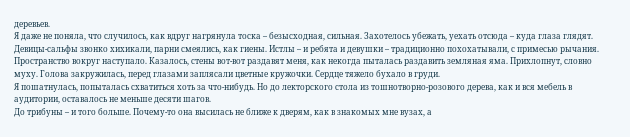деревьев.
Я даже не поняла, что случилось, как вдруг нагрянула тоска – безысходная, сильная. Захотелось убежать, уехать отсюда – куда глаза глядят.
Девицы-сальфы звонко хихикали, парни смеялись, как гиены. Истлы – и ребята и девушки – традиционно похохатывали, с примесью рычания.
Пространство вокруг наступало. Казалось, стены вот-вот раздавят меня, как некогда пыталась раздавить земляная яма. Прихлопнут, словно муху. Голова закружилась, перед глазами заплясали цветные кружочки. Сердце тяжело бухало в груди.
Я пошатнулась, попыталась схватиться хоть за что-нибудь. Но до лекторского стола из тошнотворно-розового дерева, как и вся мебель в аудитории, оставалось не меньше десяти шагов.
До трибуны – и того больше. Почему-то она высилась не ближе к дверям, как в знакомых мне вузах, а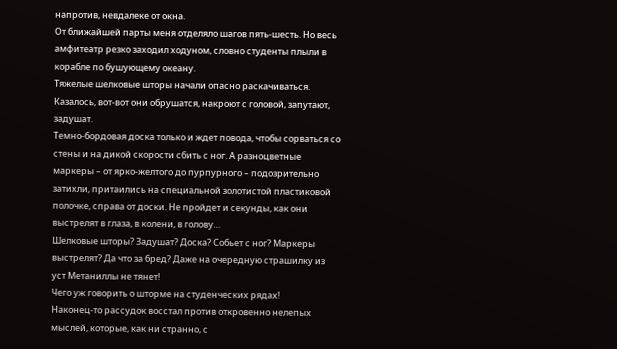напротив, невдалеке от окна.
От ближайшей парты меня отделяло шагов пять-шесть. Но весь амфитеатр резко заходил ходуном, словно студенты плыли в корабле по бушующему океану.
Тяжелые шелковые шторы начали опасно раскачиваться. Казалось, вот-вот они обрушатся, накроют с головой, запутают, задушат.
Темно-бордовая доска только и ждет повода, чтобы сорваться со стены и на дикой скорости сбить с ног. А разноцветные маркеры – от ярко-желтого до пурпурного – подозрительно затихли, притаились на специальной золотистой пластиковой полочке, справа от доски. Не пройдет и секунды, как они выстрелят в глаза, в колени, в голову…
Шелковые шторы? Задушат? Доска? Собьет с ног? Маркеры выстрелят? Да что за бред? Даже на очередную страшилку из уст Метаниллы не тянет!
Чего уж говорить о шторме на студенческих рядах!
Наконец-то рассудок восстал против откровенно нелепых мыслей, которые, как ни странно, с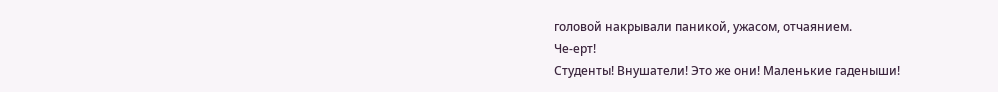головой накрывали паникой, ужасом, отчаянием.
Че-ерт!
Студенты! Внушатели! Это же они! Маленькие гаденыши!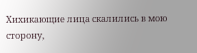Хихикающие лица скалились в мою сторону,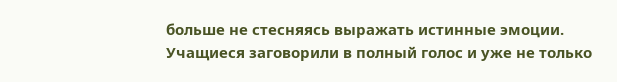больше не стесняясь выражать истинные эмоции. Учащиеся заговорили в полный голос и уже не только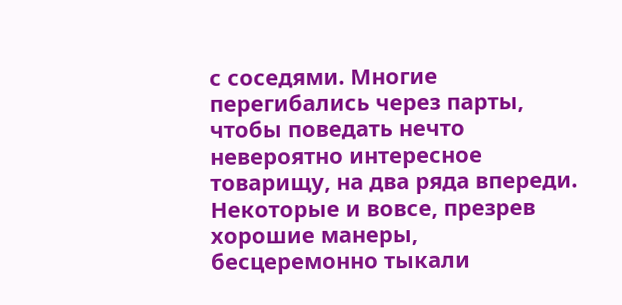с соседями. Многие перегибались через парты, чтобы поведать нечто невероятно интересное товарищу, на два ряда впереди. Некоторые и вовсе, презрев хорошие манеры, бесцеремонно тыкали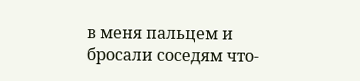в меня пальцем и бросали соседям что-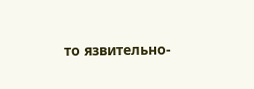то язвительно-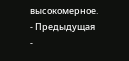высокомерное.
- Предыдущая
-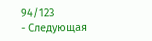94/123
- Следующая